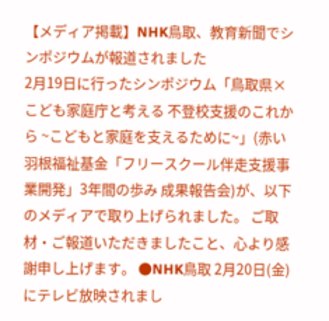【メディア掲載】NHK鳥取、教育新聞でシンポジウムが報道されました
2月19日に行ったシンポジウム「鳥取県×こども家庭庁と考える 不登校支援のこれから ~こどもと家庭を支えるために~」(赤い羽根福祉基金「フリースクール伴走支援事業開発」3年間の歩み 成果報告会)が、以下のメディアで取り上げられました。 ご取材・ご報道いただきましたこと、心より感謝申し上げます。 ●NHK鳥取 2月20日(金)にテレビ放映されまし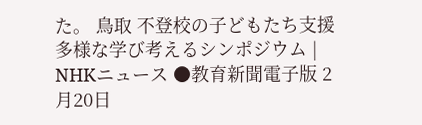た。 鳥取 不登校の子どもたち支援 多様な学び考えるシンポジウム | NHKニュース ●教育新聞電子版 2月20日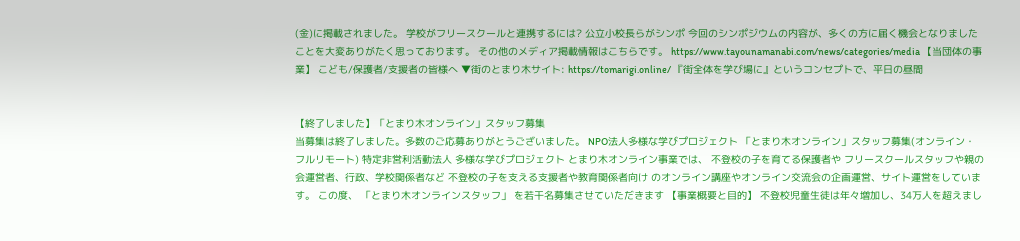(金)に掲載されました。 学校がフリースクールと連携するには? 公立小校長らがシンポ 今回のシンポジウムの内容が、多くの方に届く機会となりましたことを大変ありがたく思っております。 その他のメディア掲載情報はこちらです。 https://www.tayounamanabi.com/news/categories/media 【当団体の事業】 こども/保護者/支援者の皆様へ ▼街のとまり木サイト: https://tomarigi.online/ 『街全体を学び場に』というコンセプトで、平日の昼間


【終了しました】「とまり木オンライン」スタッフ募集
当募集は終了しました。多数のご応募ありがとうございました。 NPO法人多様な学びプロジェクト 「とまり木オンライン」スタッフ募集(オンライン・フルリモート) 特定非営利活動法人 多様な学びプロジェクト とまり木オンライン事業では、 不登校の子を育てる保護者や フリースクールスタッフや親の会運営者、行政、学校関係者など 不登校の子を支える支援者や教育関係者向け のオンライン講座やオンライン交流会の企画運営、サイト運営をしています。 この度、 「とまり木オンラインスタッフ」 を若干名募集させていただきます 【事業概要と目的】 不登校児童生徒は年々増加し、34万人を超えまし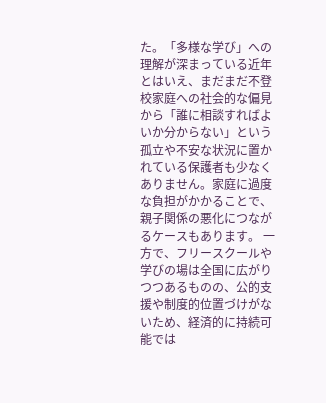た。「多様な学び」への理解が深まっている近年とはいえ、まだまだ不登校家庭への社会的な偏見から「誰に相談すればよいか分からない」という孤立や不安な状況に置かれている保護者も少なくありません。家庭に過度な負担がかかることで、親子関係の悪化につながるケースもあります。 一方で、フリースクールや学びの場は全国に広がりつつあるものの、公的支援や制度的位置づけがないため、経済的に持続可能では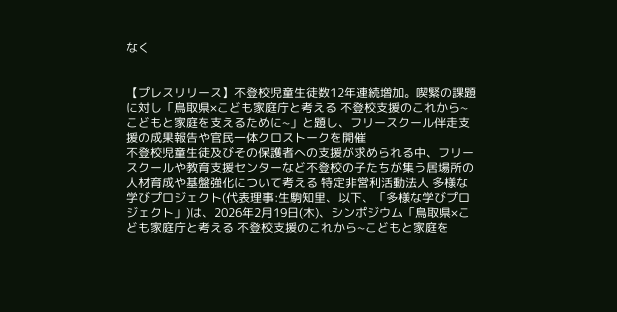なく


【プレスリリース】不登校児童生徒数12年連続増加。喫緊の課題に対し「鳥取県×こども家庭庁と考える 不登校支援のこれから~こどもと家庭を支えるために~」と題し、フリースクール伴走支援の成果報告や官民一体クロストークを開催
不登校児童生徒及びその保護者への支援が求められる中、フリースクールや教育支援センターなど不登校の子たちが集う居場所の人材育成や基盤強化について考える 特定非営利活動法人 多様な学びプロジェクト(代表理事:生駒知里、以下、「多様な学びプロジェクト」)は、2026年2月19日(木)、シンポジウム「鳥取県×こども家庭庁と考える 不登校支援のこれから~こどもと家庭を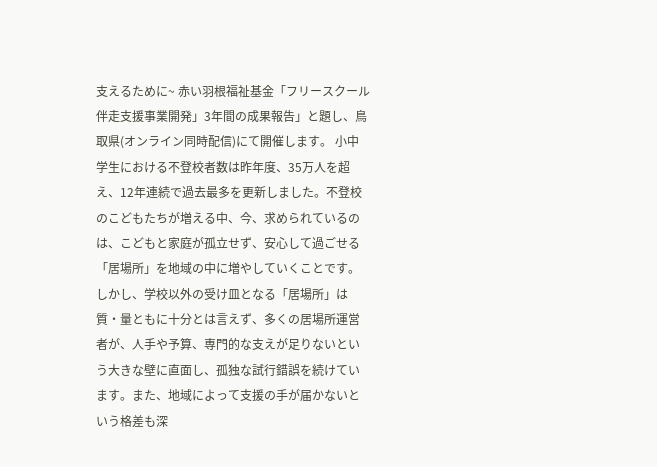支えるために~ 赤い羽根福祉基金「フリースクール伴走支援事業開発」3年間の成果報告」と題し、鳥取県(オンライン同時配信)にて開催します。 小中学生における不登校者数は昨年度、35万人を超え、12年連続で過去最多を更新しました。不登校のこどもたちが増える中、今、求められているのは、こどもと家庭が孤立せず、安心して過ごせる「居場所」を地域の中に増やしていくことです。しかし、学校以外の受け皿となる「居場所」は質・量ともに十分とは言えず、多くの居場所運営者が、人手や予算、専門的な支えが足りないという大きな壁に直面し、孤独な試行錯誤を続けています。また、地域によって支援の手が届かないという格差も深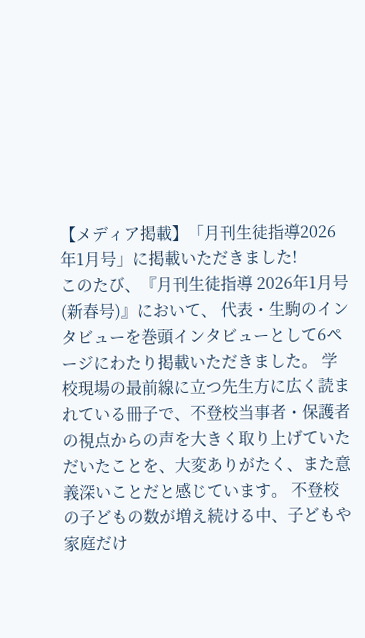【メディア掲載】「月刊生徒指導2026年1月号」に掲載いただきました!
このたび、『月刊生徒指導 2026年1月号(新春号)』において、 代表・生駒のインタビューを巻頭インタビューとして6ページにわたり掲載いただきました。 学校現場の最前線に立つ先生方に広く読まれている冊子で、不登校当事者・保護者の視点からの声を大きく取り上げていただいたことを、大変ありがたく、また意義深いことだと感じています。 不登校の子どもの数が増え続ける中、子どもや家庭だけ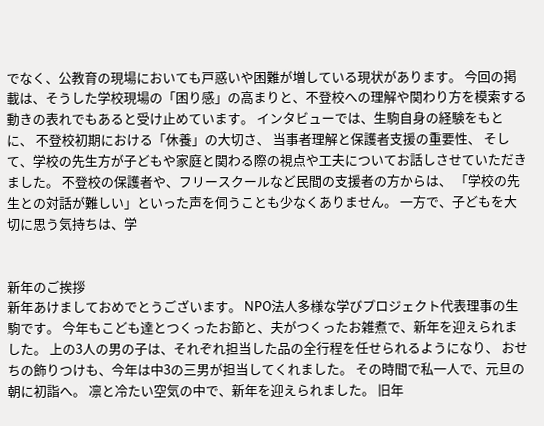でなく、公教育の現場においても戸惑いや困難が増している現状があります。 今回の掲載は、そうした学校現場の「困り感」の高まりと、不登校への理解や関わり方を模索する動きの表れでもあると受け止めています。 インタビューでは、生駒自身の経験をもとに、 不登校初期における「休養」の大切さ、 当事者理解と保護者支援の重要性、 そして、学校の先生方が子どもや家庭と関わる際の視点や工夫についてお話しさせていただきました。 不登校の保護者や、フリースクールなど民間の支援者の方からは、 「学校の先生との対話が難しい」といった声を伺うことも少なくありません。 一方で、子どもを大切に思う気持ちは、学


新年のご挨拶
新年あけましておめでとうございます。 NPO法人多様な学びプロジェクト代表理事の生駒です。 今年もこども達とつくったお節と、夫がつくったお雑煮で、新年を迎えられました。 上の3人の男の子は、それぞれ担当した品の全行程を任せられるようになり、 おせちの飾りつけも、今年は中3の三男が担当してくれました。 その時間で私一人で、元旦の朝に初詣へ。 凛と冷たい空気の中で、新年を迎えられました。 旧年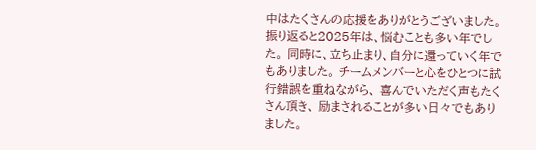中はたくさんの応援をありがとうございました。 振り返ると2025年は、悩むことも多い年でした。 同時に、立ち止まり、自分に還っていく年でもありました。 チームメンバーと心をひとつに試行錯誤を重ねながら、 喜んでいただく声もたくさん頂き、 励まされることが多い日々でもありました。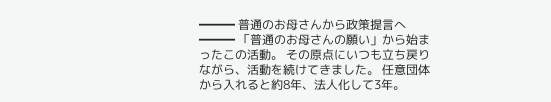━━━ 普通のお母さんから政策提言へ ━━━ 「普通のお母さんの願い」から始まったこの活動。 その原点にいつも立ち戻りながら、活動を続けてきました。 任意団体から入れると約8年、法人化して3年。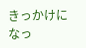きっかけになっ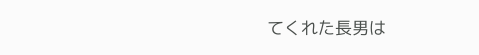てくれた長男は